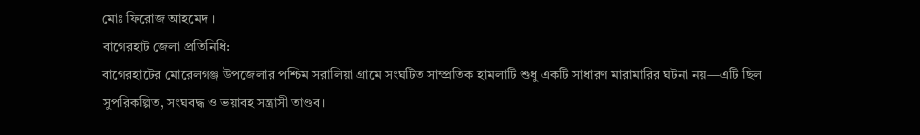মোঃ ফিরোজ আহমেদ ।
বাগেরহাট জেলা প্রতিনিধি:
বাগেরহাটের মোরেলগঞ্জ উপজেলার পশ্চিম সরালিয়া গ্রামে সংঘটিত সাম্প্রতিক হামলাটি শুধু একটি সাধারণ মারামারির ঘটনা নয়—এটি ছিল সুপরিকল্পিত, সংঘবদ্ধ ও ভয়াবহ সন্ত্রাসী তাণ্ডব।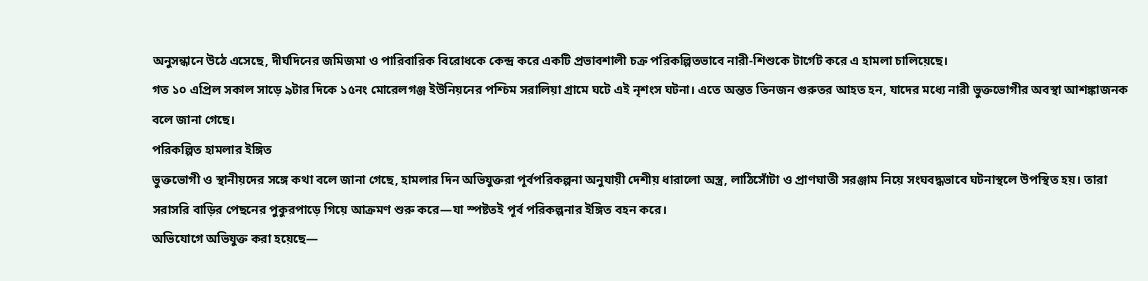অনুসন্ধানে উঠে এসেছে, দীর্ঘদিনের জমিজমা ও পারিবারিক বিরোধকে কেন্দ্র করে একটি প্রভাবশালী চক্র পরিকল্পিতভাবে নারী-শিশুকে টার্গেট করে এ হামলা চালিয়েছে।
গত ১০ এপ্রিল সকাল সাড়ে ৯টার দিকে ১৫নং মোরেলগঞ্জ ইউনিয়নের পশ্চিম সরালিয়া গ্রামে ঘটে এই নৃশংস ঘটনা। এতে অন্তত তিনজন গুরুতর আহত হন, যাদের মধ্যে নারী ভুক্তভোগীর অবস্থা আশঙ্কাজনক বলে জানা গেছে।
পরিকল্পিত হামলার ইঙ্গিত
ভুক্তভোগী ও স্থানীয়দের সঙ্গে কথা বলে জানা গেছে, হামলার দিন অভিযুক্তরা পূর্বপরিকল্পনা অনুযায়ী দেশীয় ধারালো অস্ত্র, লাঠিসোঁটা ও প্রাণঘাতী সরঞ্জাম নিয়ে সংঘবদ্ধভাবে ঘটনাস্থলে উপস্থিত হয়। তারা সরাসরি বাড়ির পেছনের পুকুরপাড়ে গিয়ে আক্রমণ শুরু করে—যা স্পষ্টতই পূর্ব পরিকল্পনার ইঙ্গিত বহন করে।
অভিযোগে অভিযুক্ত করা হয়েছে—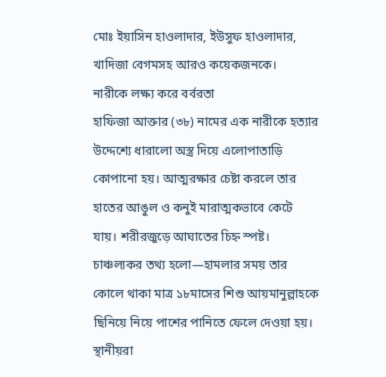মোঃ ইয়াসিন হাওলাদার, ইউসুফ হাওলাদার, খাদিজা বেগমসহ আরও কয়েকজনকে।
নারীকে লক্ষ্য করে বর্বরতা
হাফিজা আক্তার (৩৮) নামের এক নারীকে হত্যার উদ্দেশ্যে ধারালো অস্ত্র দিয়ে এলোপাতাড়ি কোপানো হয়। আত্মরক্ষার চেষ্টা করলে তার হাতের আঙুল ও কনুই মারাত্মকভাবে কেটে যায়। শরীরজুড়ে আঘাতের চিহ্ন স্পষ্ট।
চাঞ্চল্যকর তথ্য হলো—হামলার সময় তার কোলে থাকা মাত্র ১৮মাসের শিশু আয়মানুল্লাহকে ছিনিয়ে নিয়ে পাশের পানিতে ফেলে দেওয়া হয়। স্থানীয়রা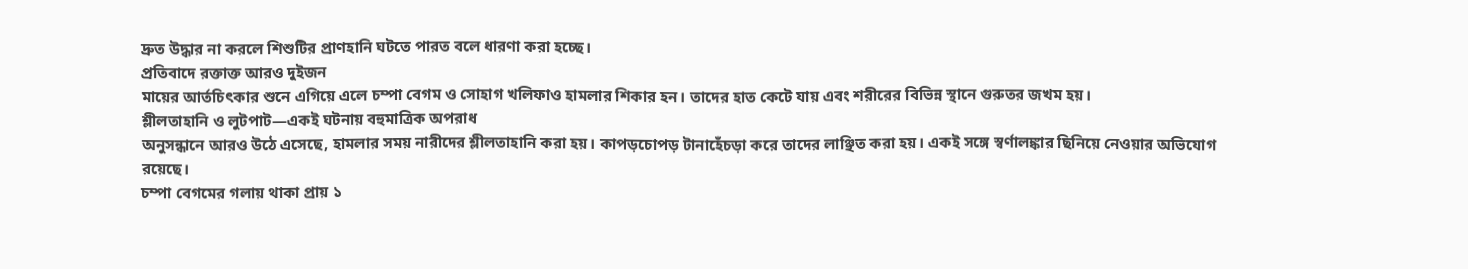দ্রুত উদ্ধার না করলে শিশুটির প্রাণহানি ঘটতে পারত বলে ধারণা করা হচ্ছে।
প্রতিবাদে রক্তাক্ত আরও দুইজন
মায়ের আর্তচিৎকার শুনে এগিয়ে এলে চম্পা বেগম ও সোহাগ খলিফাও হামলার শিকার হন। তাদের হাত কেটে যায় এবং শরীরের বিভিন্ন স্থানে গুরুতর জখম হয়।
শ্লীলতাহানি ও লুটপাট—একই ঘটনায় বহুমাত্রিক অপরাধ
অনুসন্ধানে আরও উঠে এসেছে, হামলার সময় নারীদের শ্লীলতাহানি করা হয়। কাপড়চোপড় টানাহেঁচড়া করে তাদের লাঞ্ছিত করা হয়। একই সঙ্গে স্বর্ণালঙ্কার ছিনিয়ে নেওয়ার অভিযোগ রয়েছে।
চম্পা বেগমের গলায় থাকা প্রায় ১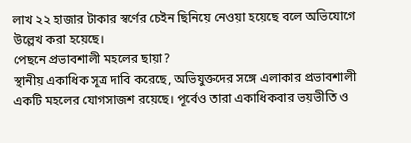লাখ ২২ হাজার টাকার স্বর্ণের চেইন ছিনিয়ে নেওয়া হয়েছে বলে অভিযোগে উল্লেখ করা হয়েছে।
পেছনে প্রভাবশালী মহলের ছায়া?
স্থানীয় একাধিক সূত্র দাবি করেছে, অভিযুক্তদের সঙ্গে এলাকার প্রভাবশালী একটি মহলের যোগসাজশ রয়েছে। পূর্বেও তারা একাধিকবার ভয়ভীতি ও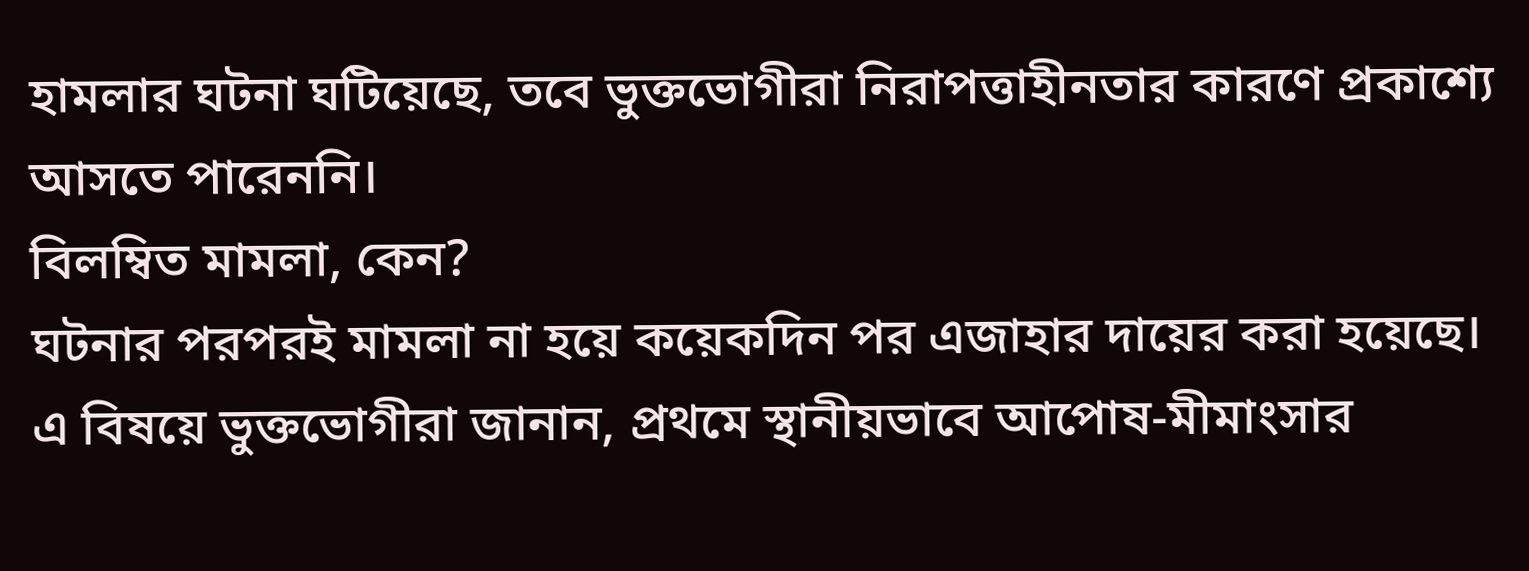হামলার ঘটনা ঘটিয়েছে, তবে ভুক্তভোগীরা নিরাপত্তাহীনতার কারণে প্রকাশ্যে আসতে পারেননি।
বিলম্বিত মামলা, কেন?
ঘটনার পরপরই মামলা না হয়ে কয়েকদিন পর এজাহার দায়ের করা হয়েছে। এ বিষয়ে ভুক্তভোগীরা জানান, প্রথমে স্থানীয়ভাবে আপোষ-মীমাংসার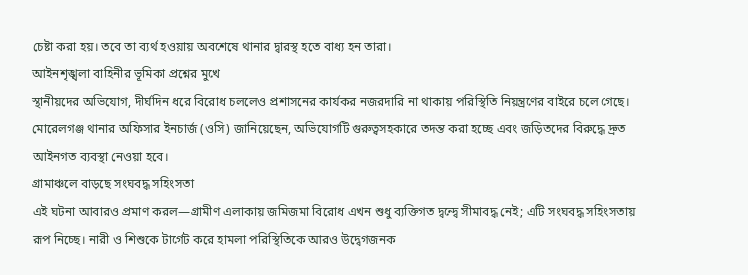চেষ্টা করা হয়। তবে তা ব্যর্থ হওয়ায় অবশেষে থানার দ্বারস্থ হতে বাধ্য হন তারা।
আইনশৃঙ্খলা বাহিনীর ভূমিকা প্রশ্নের মুখে
স্থানীয়দের অভিযোগ, দীর্ঘদিন ধরে বিরোধ চললেও প্রশাসনের কার্যকর নজরদারি না থাকায় পরিস্থিতি নিয়ন্ত্রণের বাইরে চলে গেছে।
মোরেলগঞ্জ থানার অফিসার ইনচার্জ (ওসি) জানিয়েছেন, অভিযোগটি গুরুত্বসহকারে তদন্ত করা হচ্ছে এবং জড়িতদের বিরুদ্ধে দ্রুত আইনগত ব্যবস্থা নেওয়া হবে।
গ্রামাঞ্চলে বাড়ছে সংঘবদ্ধ সহিংসতা
এই ঘটনা আবারও প্রমাণ করল—গ্রামীণ এলাকায় জমিজমা বিরোধ এখন শুধু ব্যক্তিগত দ্বন্দ্বে সীমাবদ্ধ নেই; এটি সংঘবদ্ধ সহিংসতায় রূপ নিচ্ছে। নারী ও শিশুকে টার্গেট করে হামলা পরিস্থিতিকে আরও উদ্বেগজনক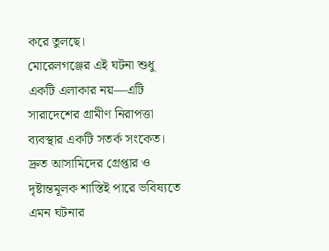করে তুলছে।
মোরেলগঞ্জের এই ঘটনা শুধু একটি এলাকার নয়—এটি সারাদেশের গ্রামীণ নিরাপত্তা ব্যবস্থার একটি সতর্ক সংকেত। দ্রুত আসামিদের গ্রেপ্তার ও দৃষ্টান্তমূলক শাস্তিই পারে ভবিষ্যতে এমন ঘটনার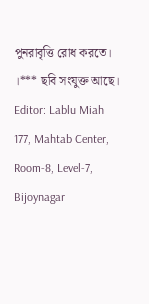পুনরাবৃত্তি রোধ করতে।
।*** ছবি সংযুক্ত আছে।
Editor: Lablu Miah
177, Mahtab Center, Room-8, Level-7, Bijoynagar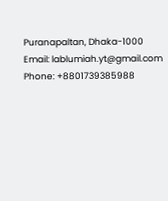Puranapaltan, Dhaka-1000
Email: lablumiah.yt@gmail.com
Phone: +8801739385988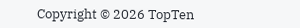Copyright © 2026 TopTen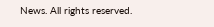News. All rights reserved.